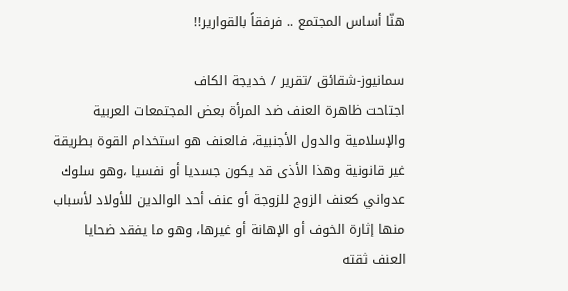هنّا أساس المجتمع .. فرفقاً بالقوارير!!

سمانيوز-شقائق /تقرير / خديجة الكاف
اجتاحت ظاهرة العنف ضد المرأة بعض المجتمعات العربية والإسلامية والدول الأجنبية، فالعنف هو استخدام القوة بطريقة غير قانونية وهذا الأذى قد يكون جسديا أو نفسيا ،وهو سلوك عدواني كعنف الزوج للزوجة أو عنف أحد الوالدين للأولاد لأسباب منها إثارة الخوف أو الإهانة أو غيرها، وهو ما يفقد ضحايا العنف ثقته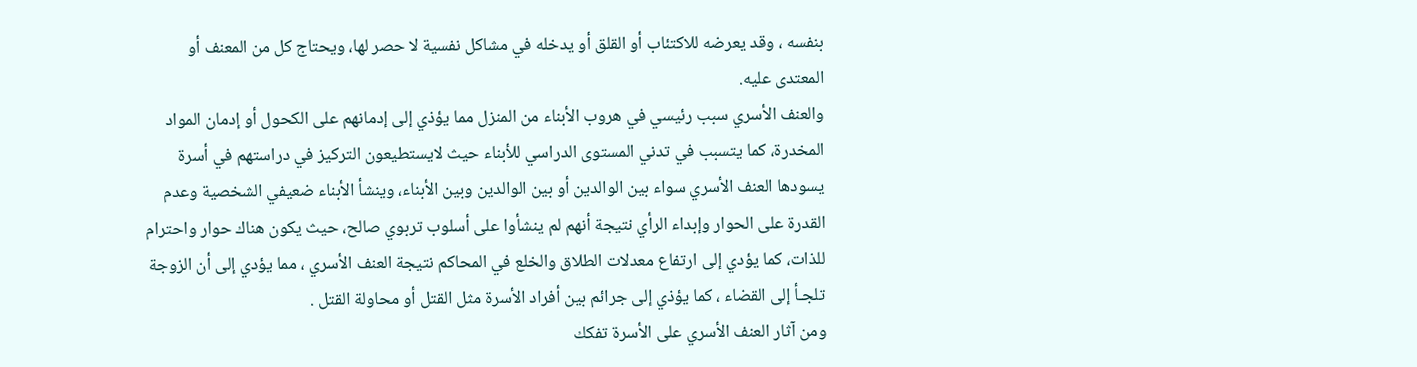بنفسه ، وقد يعرضه للاكتئاب أو القلق أو يدخله في مشاكل نفسية لا حصر لها، ويحتاج كل من المعنف أو المعتدى عليه.
والعنف الأسري سبب رئيسي في هروب الأبناء من المنزل مما يؤذي إلى إدمانهم على الكحول أو إدمان المواد المخدرة، كما يتسبب في تدني المستوى الدراسي للأبناء حيث لايستطيعون التركيز في دراستهم في أسرة يسودها العنف الأسري سواء بين الوالدين أو بين الوالدين وبين الأبناء، وينشأ الأبناء ضعيفي الشخصية وعدم القدرة على الحوار وإبداء الرأي نتيجة أنهم لم ينشأوا على أسلوب تربوي صالح، حيث يكون هناك حوار واحترام للذات، كما يؤدي إلى ارتفاع معدلات الطلاق والخلع في المحاكم نتيجة العنف الأسري ، مما يؤدي إلى أن الزوجة تلجـأ إلى القضاء ، كما يؤذي إلى جرائم بين أفراد الأسرة مثل القتل أو محاولة القتل .
ومن آثار العنف الأسري على الأسرة تفكك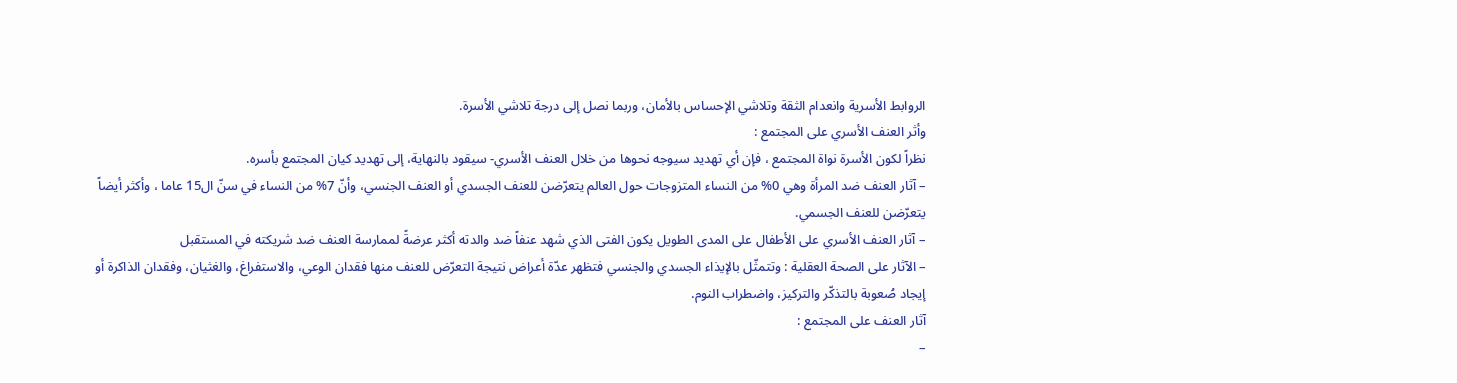الروابط الأسرية وانعدام الثقة وتلاشي الإحساس بالأمان، وربما نصل إلى درجة تلاشي الأسرة.
وأثر العنف الأسري على المجتمع :
نظراً لكون الأسرة نواة المجتمع ، فإن أي تهديد سيوجه نحوها من خلال العنف الأسري- سيقود بالنهاية، إلى تهديد كيان المجتمع بأسره.
– آثار العنف ضد المرأة وهي 0% من النساء المتزوجات حول العالم يتعرّضن للعنف الجسدي أو العنف الجنسي، وأنّ 7% من النساء في سنّ ال15 عاما ، وأكثر أيضاً يتعرّضن للعنف الجسمي.
– آثار العنف الأسري على الأطفال على المدى الطويل يكون الفتى الذي شهد عنفاً ضد والدته أكثر عرضةً لممارسة العنف ضد شريكته في المستقبل
– الآثار على الصحة العقلية : وتتمثّل بالإيذاء الجسدي والجنسي فتظهر عدّة أعراض نتيجة التعرّض للعنف منها فقدان الوعي، والاستفراغ، والغثيان، وفقدان الذاكرة أو إيجاد صُعوبة بالتذكّر والتركيز، واضطراب النوم.
آثار العنف على المجتمع :
–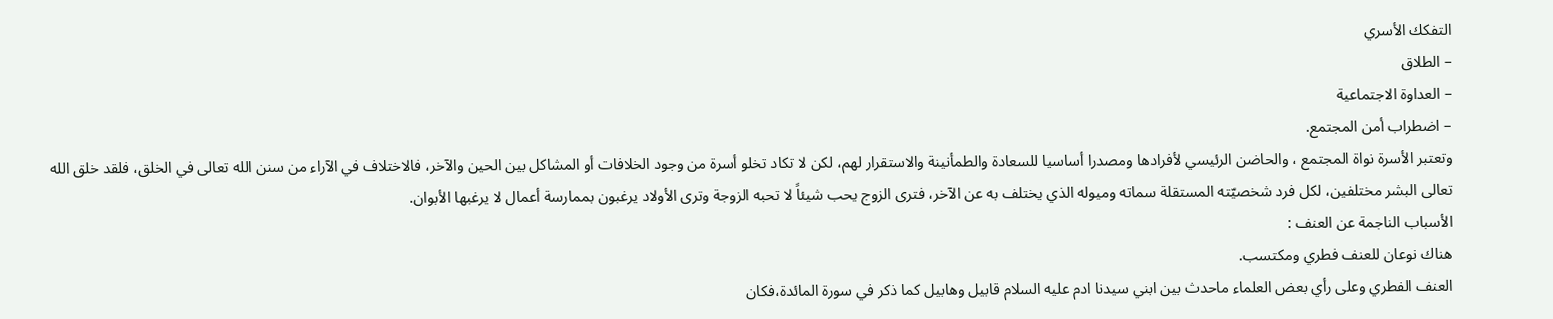التفكك الأسري
– الطلاق
– العداوة الاجتماعية
– اضطراب أمن المجتمع.
وتعتبر الأسرة نواة المجتمع ، والحاضن الرئيسي لأفرادها ومصدرا أساسيا للسعادة والطمأنينة والاستقرار لهم، لكن لا تكاد تخلو أسرة من وجود الخلافات أو المشاكل بين الحين والآخر، فالاختلاف في الآراء من سنن الله تعالى في الخلق، فلقد خلق الله تعالى البشر مختلفين، لكل فرد شخصيّته المستقلة سماته وميوله الذي يختلف به عن الآخر، فترى الزوج يحب شيئاً لا تحبه الزوجة وترى الأولاد يرغبون بممارسة أعمال لا يرغبها الأبوان.
الأسباب الناجمة عن العنف :
هناك نوعان للعنف فطري ومكتسب.
العنف الفطري وعلى رأي بعض العلماء ماحدث بين ابني سيدنا ادم عليه السلام قابيل وهابيل كما ذكر في سورة المائدة،فكان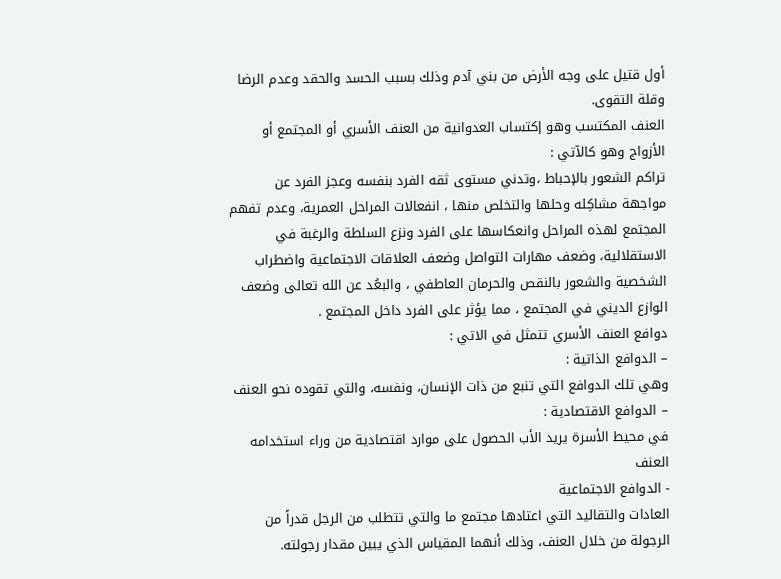أول قتيل على وجه الأرض من بني آدم وذلك بسبب الحسد والحقد وعدم الرضا وقلة التقوى.
العنف المكتسب وهو إكتساب العدوانية من العنف الأسري أو المجتمع أو الأزواج وهو كالآتي :
تراكم الشعور بالإحباط ،وتدني مستوى ثقه الفرد بنفسه وعجز الفرد عن مواجهة مشاكِله وحلها والتخلص منها ، انفعالات المراحل العمرية، وعدم تفهم المجتمع لهذه المراحل وانعكاسها على الفرد ونزع السلطة والرغبة في الاستقلالية، وضعف مهارات التواصل وضعف العلاقات الاجتماعية واضطراب الشخصية والشعور بالنقص والحرمان العاطفي ، والبعُد عن الله تعالى وضعف الوازع الديني في المجتمع ، مما يؤثر على الفرد داخل المجتمع .
دوافع العنف الأسري تتمثل في الاتي :
– الدوافع الذاتية :
وهي تلك الدوافع التي تنبع من ذات الإنسان، ونفسه، والتي تقوده نحو العنف
– الدوافع الاقتصادية :
في محيط الأسرة يريد الأب الحصول على موارد اقتصادية من وراء استخدامه العنف
- الدوافع الاجتماعية
العادات والتقاليد التي اعتادها مجتمع ما والتي تتطلب من الرجل قدراً من الرجولة من خلال العنف، وذلك أنهما المقياس الذي يبين مقدار رجولته.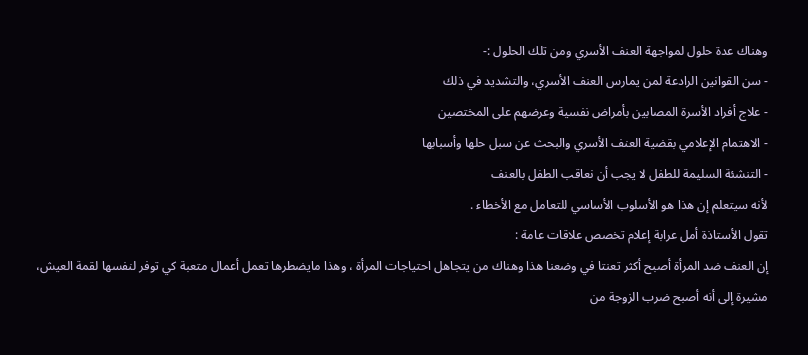وهناك عدة حلول لمواجهة العنف الأسري ومن تلك الحلول :-
- سن القوانين الرادعة لمن يمارس العنف الأسري، والتشديد في ذلك
- علاج أفراد الأسرة المصابين بأمراض نفسية وعرضهم على المختصين
- الاهتمام الإعلامي بقضية العنف الأسري والبحث عن سبل حلها وأسبابها
- التنشئة السليمة للطفل لا يجب أن نعاقب الطفل بالعنف
لأنه سيتعلم إن هذا هو الأسلوب الأساسي للتعامل مع الأخطاء .
تقول الأستاذة أمل عرابة إعلام تخصص علاقات عامة :
إن العنف ضد المرأة أصبح أكثر تعنتا في وضعنا هذا وهناك من يتجاهل احتياجات المرأة ، وهذا مايضطرها تعمل أعمال متعبة كي توفر لنفسها لقمة العيش، مشيرة إلى أنه أصبح ضرب الزوجة من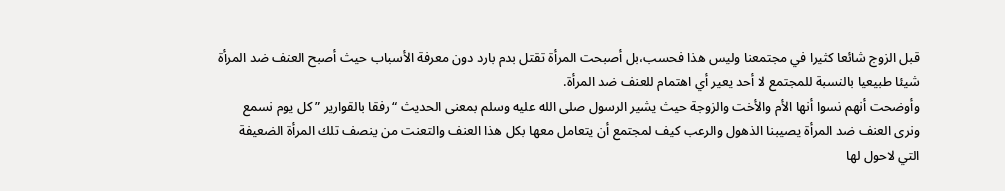قبل الزوج شائعا كثيرا في مجتمعنا وليس هذا فحسب،بل أصبحت المرأة تقتل بدم بارد دون معرفة الأسباب حيث أصبح العنف ضد المرأة شيئا طبيعيا بالنسبة للمجتمع لا أحد يعير أي اهتمام للعنف ضد المرأة.
وأوضحت أنهم نسوا أنها الأم والأخت والزوجة حيث يشير الرسول صلى الله عليه وسلم بمعنى الحديث “رفقا بالقوارير ” كل يوم نسمع ونرى العنف ضد المرأة يصيبنا الذهول والرعب كيف لمجتمع أن يتعامل معها بكل هذا العنف والتعنت من ينصف تلك المرأة الضعيفة التي لاحول لها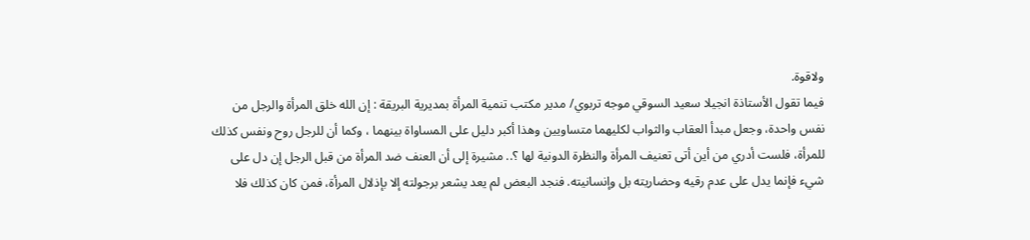ولاقوة.
فيما تقول الأستاذة انجيلا سعيد السوقي موجه تربوي/ مدير مكتب تنمية المرأة بمديرية البريقة : إن الله خلق المرأة والرجل من نفس واحدة، وجعل مبدأ العقاب والثواب لكليهما متساويين وهذا أكبر دليل على المساواة بينهما ، وكما أن للرجل روح ونفس كذلك للمرأة، فلست أدري من أين أتى تعنيف المرأة والنظرة الدونية لها ؟.. مشيرة إلى أن العنف ضد المرأة من قبل الرجل إن دل على شيء فإنما يدل على عدم رقيه وحضاريته بل وإنسانيته. فنجد البعض لم يعد يشعر برجولته إلا بإذلال المرأة، فمن كان كذلك فلا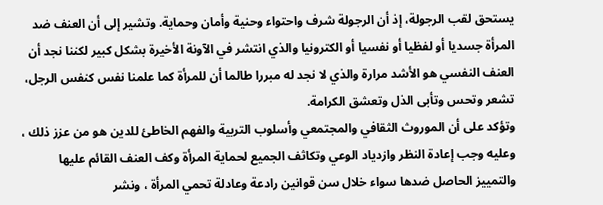يستحق لقب الرجولة، إذ أن الرجولة شرف واحتواء وحنية وأمان وحماية. وتشير إلى أن العنف ضد المرأة جسديا أو لفظيا أو نفسيا أو الكترونيا والذي انتشر في الآونة الأخيرة بشكل كبير لكننا نجد أن العنف النفسي هو الأشد مرارة والذي لا نجد له مبررا طالما أن للمرأة كما علمنا نفس كنفس الرجل، تشعر وتحس وتأبى الذل وتعشق الكرامة.
وتؤكد على أن الموروث الثقافي والمجتمعي وأسلوب التربية والفهم الخاطئ للدين هو من عزز ذلك ، وعليه وجب إعادة النظر وازدياد الوعي وتكاثف الجميع لحماية المرأة وكف العنف القائم عليها والتمييز الحاصل ضدها سواء خلال سن قوانين رادعة وعادلة تحمي المرأة ، ونشر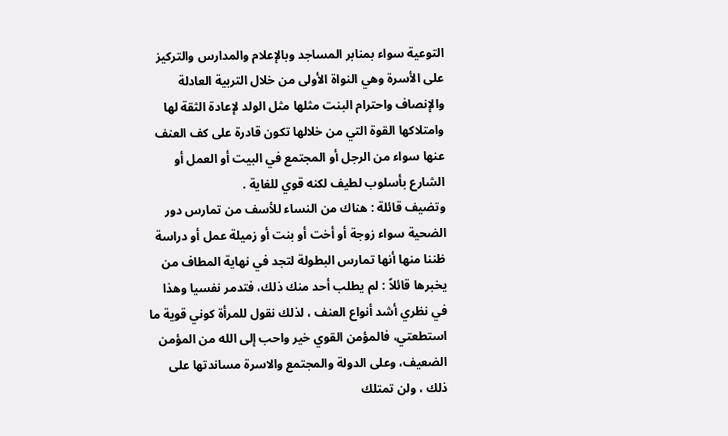التوعية سواء بمنابر المساجد وبالإعلام والمدارس والتركيز على الأسرة وهي النواة الأولى من خلال التربية العادلة والإنصاف واحترام البنت مثلها مثل الولد لإعادة الثقة لها وامتلاكها القوة التي من خلالها تكون قادرة على كف العنف عنها سواء من الرجل أو المجتمع في البيت أو العمل أو الشارع بأسلوب لطيف لكنه قوي للغاية .
وتضيف قائلة : هناك من النساء للأسف من تمارس دور الضحية سواء زوجة أو أخت أو بنت أو زميلة عمل أو دراسة ظننا منها أنها تمارس البطولة لتجد في نهاية المطاف من يخبرها قائلاً : لم يطلب أحد منك ذلك، فتدمر نفسيا وهذا في نظري أشد أنواع العنف ، لذلك نقول للمرأة كوني قوية ما استطعتي، فالمؤمن القوي خير واحب إلى الله من المؤمن الضعيف، وعلى الدولة والمجتمع والاسرة مساندتها على ذلك ، ولن تمتلك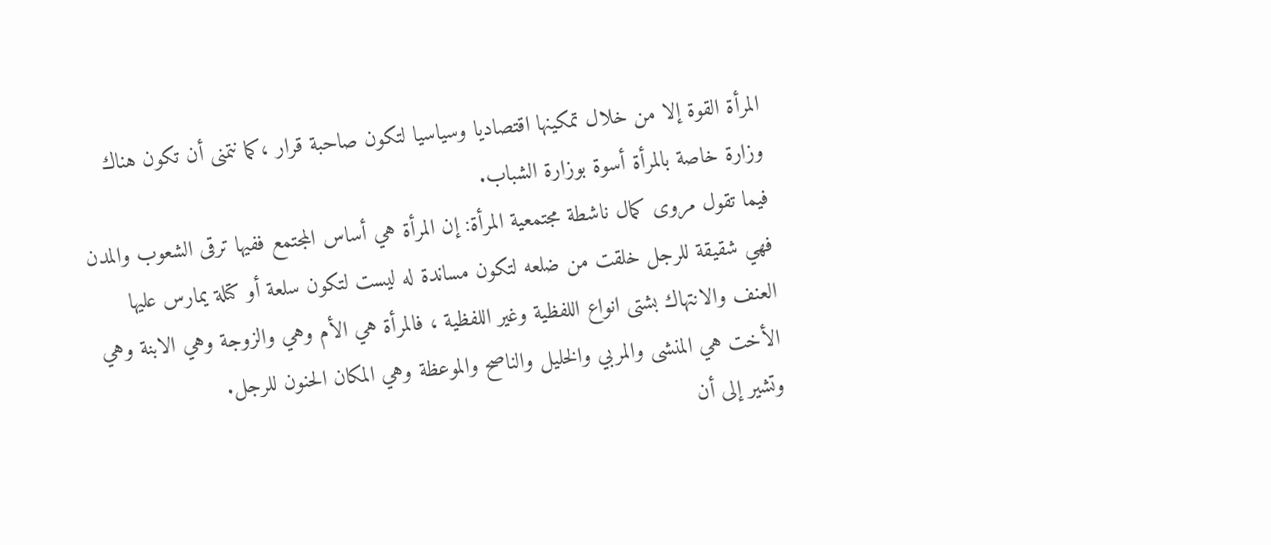المرأة القوة إلا من خلال تمكينها اقتصاديا وسياسيا لتكون صاحبة قرار ،كما نتمنى أن تكون هناك وزارة خاصة بالمرأة أسوة بوزارة الشباب.
فيما تقول مروى كمال ناشطة مجتمعية المرأة: إن المرأة هي أساس المجتمع ففيها ترقى الشعوب والمدن فهي شقيقة للرجل خلقت من ضلعه لتكون مساندة له ليست لتكون سلعة أو كتلة يمارس عليها العنف والانتهاك بشتى انواع اللفظية وغير اللفظية ، فالمرأة هي الأم وهي والزوجة وهي الابنة وهي الأخت هي المنشى والمربي والخليل والناصح والموعظة وهي المكان الحنون للرجل.
وتشير إلى أن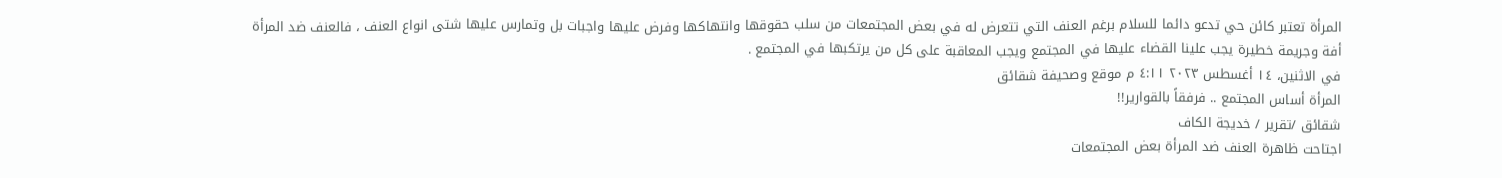المرأة تعتبر كائن حي تدعو دائما للسلام برغم العنف التي تتعرض له في بعض المجتمعات من سلب حقوقها وانتهاكها وفرض عليها واجبات بل وتمارس عليها شتى انواع العنف ، فالعنف ضد المرأة أفة وجريمة خطيرة يجب علينا القضاء عليها في المجتمع ويجب المعاقبة على كل من يرتكبها في المجتمع .
في الاثنين، ١٤ أغسطس ٢٠٢٣ ٤:١١ م موقع وصحيفة شقائق
المرأة أساس المجتمع .. فرفقاً بالقوارير!!
شقائق /تقرير / خديجة الكاف
اجتاحت ظاهرة العنف ضد المرأة بعض المجتمعات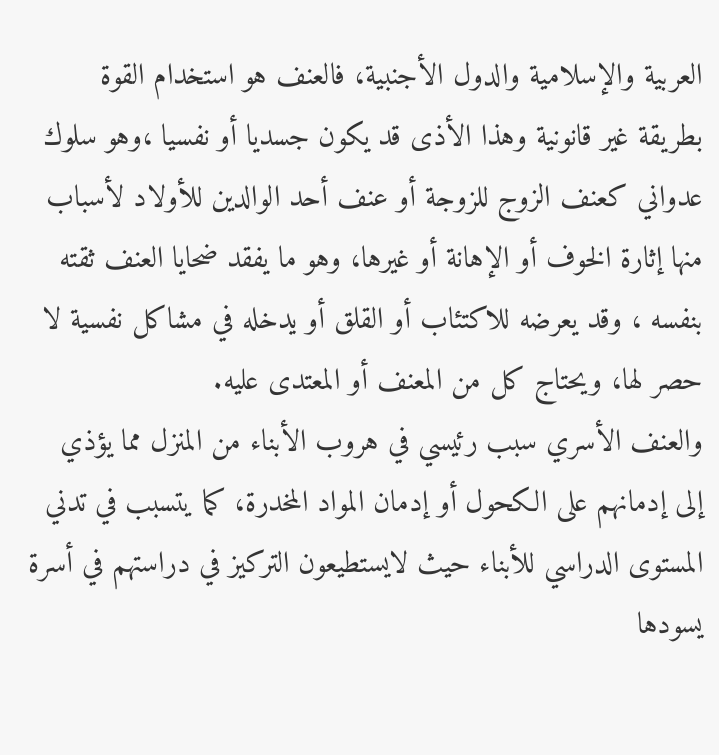العربية والإسلامية والدول الأجنبية، فالعنف هو استخدام القوة بطريقة غير قانونية وهذا الأذى قد يكون جسديا أو نفسيا ،وهو سلوك عدواني كعنف الزوج للزوجة أو عنف أحد الوالدين للأولاد لأسباب منها إثارة الخوف أو الإهانة أو غيرها، وهو ما يفقد ضحايا العنف ثقته بنفسه ، وقد يعرضه للاكتئاب أو القلق أو يدخله في مشاكل نفسية لا حصر لها، ويحتاج كل من المعنف أو المعتدى عليه.
والعنف الأسري سبب رئيسي في هروب الأبناء من المنزل مما يؤذي إلى إدمانهم على الكحول أو إدمان المواد المخدرة، كما يتسبب في تدني المستوى الدراسي للأبناء حيث لايستطيعون التركيز في دراستهم في أسرة يسودها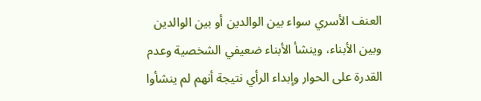العنف الأسري سواء بين الوالدين أو بين الوالدين وبين الأبناء، وينشأ الأبناء ضعيفي الشخصية وعدم القدرة على الحوار وإبداء الرأي نتيجة أنهم لم ينشأوا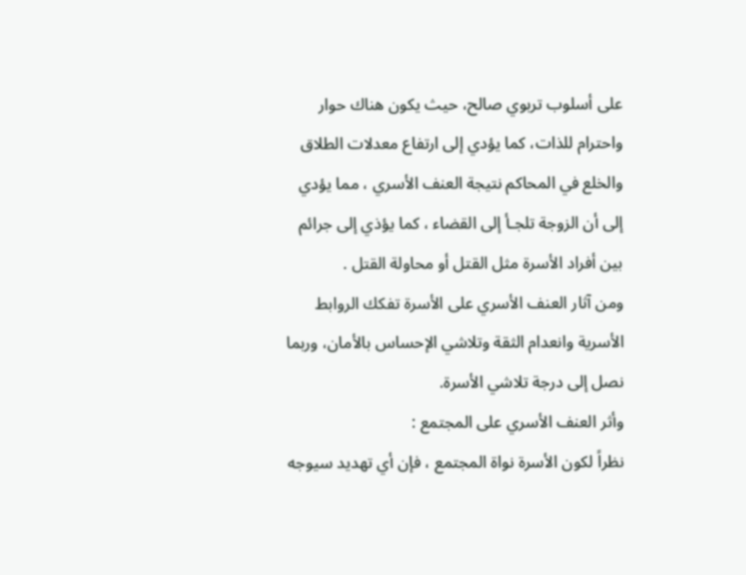على أسلوب تربوي صالح، حيث يكون هناك حوار واحترام للذات، كما يؤدي إلى ارتفاع معدلات الطلاق والخلع في المحاكم نتيجة العنف الأسري ، مما يؤدي إلى أن الزوجة تلجـأ إلى القضاء ، كما يؤذي إلى جرائم بين أفراد الأسرة مثل القتل أو محاولة القتل .
ومن آثار العنف الأسري على الأسرة تفكك الروابط الأسرية وانعدام الثقة وتلاشي الإحساس بالأمان، وربما نصل إلى درجة تلاشي الأسرة.
وأثر العنف الأسري على المجتمع :
نظراً لكون الأسرة نواة المجتمع ، فإن أي تهديد سيوجه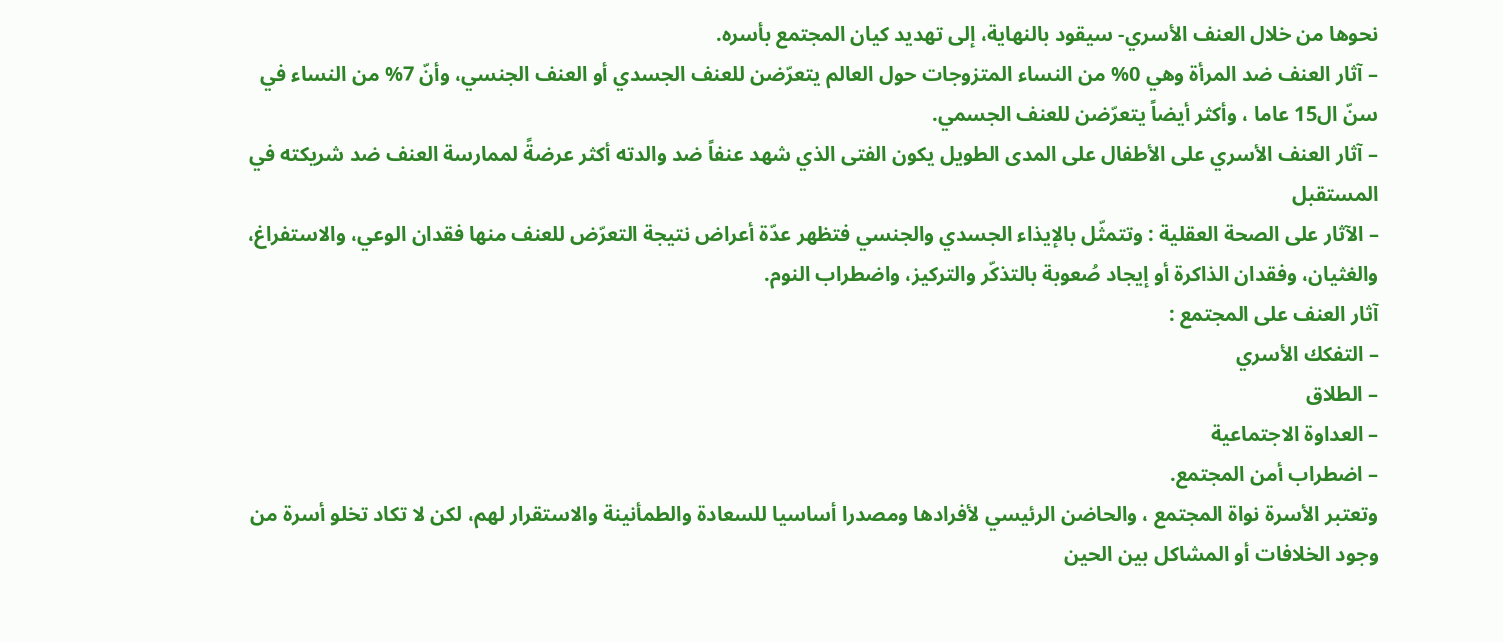نحوها من خلال العنف الأسري- سيقود بالنهاية، إلى تهديد كيان المجتمع بأسره.
– آثار العنف ضد المرأة وهي 0% من النساء المتزوجات حول العالم يتعرّضن للعنف الجسدي أو العنف الجنسي، وأنّ 7% من النساء في سنّ ال15 عاما ، وأكثر أيضاً يتعرّضن للعنف الجسمي.
– آثار العنف الأسري على الأطفال على المدى الطويل يكون الفتى الذي شهد عنفاً ضد والدته أكثر عرضةً لممارسة العنف ضد شريكته في المستقبل
– الآثار على الصحة العقلية : وتتمثّل بالإيذاء الجسدي والجنسي فتظهر عدّة أعراض نتيجة التعرّض للعنف منها فقدان الوعي، والاستفراغ، والغثيان، وفقدان الذاكرة أو إيجاد صُعوبة بالتذكّر والتركيز، واضطراب النوم.
آثار العنف على المجتمع :
– التفكك الأسري
– الطلاق
– العداوة الاجتماعية
– اضطراب أمن المجتمع.
وتعتبر الأسرة نواة المجتمع ، والحاضن الرئيسي لأفرادها ومصدرا أساسيا للسعادة والطمأنينة والاستقرار لهم، لكن لا تكاد تخلو أسرة من وجود الخلافات أو المشاكل بين الحين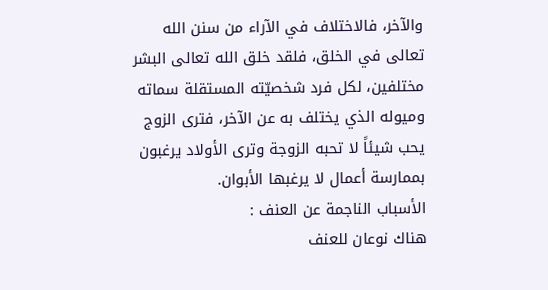والآخر، فالاختلاف في الآراء من سنن الله تعالى في الخلق، فلقد خلق الله تعالى البشر مختلفين، لكل فرد شخصيّته المستقلة سماته وميوله الذي يختلف به عن الآخر، فترى الزوج يحب شيئاً لا تحبه الزوجة وترى الأولاد يرغبون بممارسة أعمال لا يرغبها الأبوان.
الأسباب الناجمة عن العنف :
هناك نوعان للعنف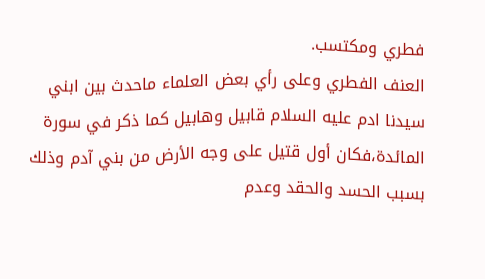فطري ومكتسب.
العنف الفطري وعلى رأي بعض العلماء ماحدث بين ابني سيدنا ادم عليه السلام قابيل وهابيل كما ذكر في سورة المائدة،فكان أول قتيل على وجه الأرض من بني آدم وذلك بسبب الحسد والحقد وعدم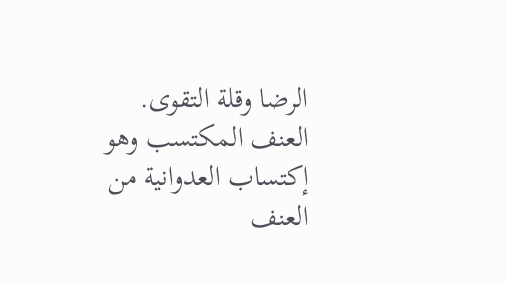الرضا وقلة التقوى.
العنف المكتسب وهو إكتساب العدوانية من العنف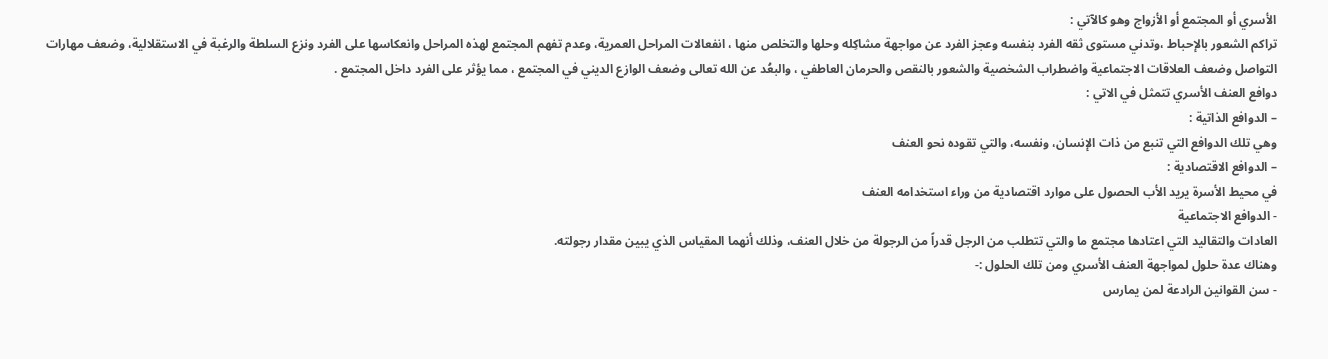الأسري أو المجتمع أو الأزواج وهو كالآتي :
تراكم الشعور بالإحباط ،وتدني مستوى ثقه الفرد بنفسه وعجز الفرد عن مواجهة مشاكِله وحلها والتخلص منها ، انفعالات المراحل العمرية، وعدم تفهم المجتمع لهذه المراحل وانعكاسها على الفرد ونزع السلطة والرغبة في الاستقلالية، وضعف مهارات التواصل وضعف العلاقات الاجتماعية واضطراب الشخصية والشعور بالنقص والحرمان العاطفي ، والبعُد عن الله تعالى وضعف الوازع الديني في المجتمع ، مما يؤثر على الفرد داخل المجتمع .
دوافع العنف الأسري تتمثل في الاتي :
– الدوافع الذاتية :
وهي تلك الدوافع التي تنبع من ذات الإنسان، ونفسه، والتي تقوده نحو العنف
– الدوافع الاقتصادية :
في محيط الأسرة يريد الأب الحصول على موارد اقتصادية من وراء استخدامه العنف
- الدوافع الاجتماعية
العادات والتقاليد التي اعتادها مجتمع ما والتي تتطلب من الرجل قدراً من الرجولة من خلال العنف، وذلك أنهما المقياس الذي يبين مقدار رجولته.
وهناك عدة حلول لمواجهة العنف الأسري ومن تلك الحلول :-
- سن القوانين الرادعة لمن يمارس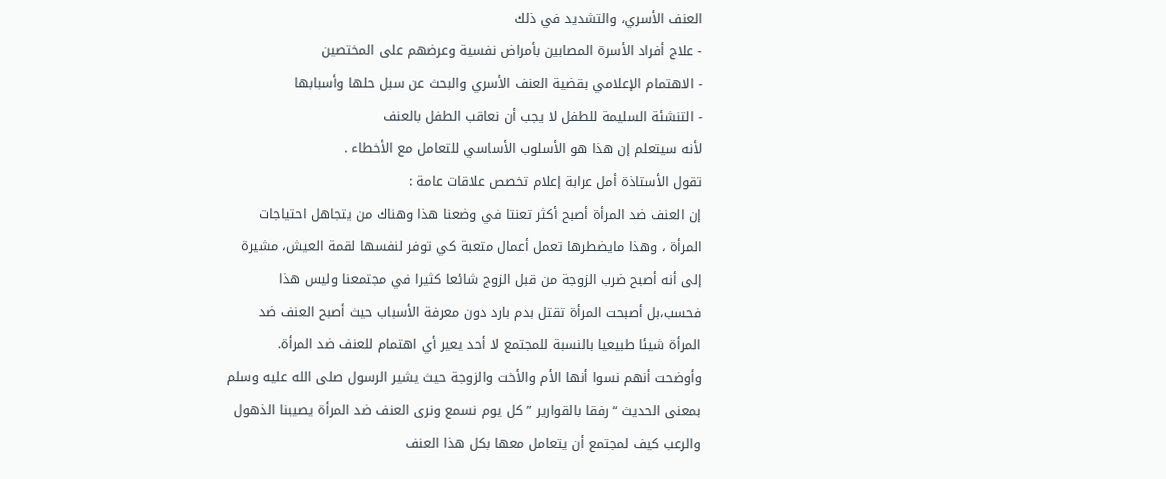العنف الأسري، والتشديد في ذلك
- علاج أفراد الأسرة المصابين بأمراض نفسية وعرضهم على المختصين
- الاهتمام الإعلامي بقضية العنف الأسري والبحث عن سبل حلها وأسبابها
- التنشئة السليمة للطفل لا يجب أن نعاقب الطفل بالعنف
لأنه سيتعلم إن هذا هو الأسلوب الأساسي للتعامل مع الأخطاء .
تقول الأستاذة أمل عرابة إعلام تخصص علاقات عامة :
إن العنف ضد المرأة أصبح أكثر تعنتا في وضعنا هذا وهناك من يتجاهل احتياجات المرأة ، وهذا مايضطرها تعمل أعمال متعبة كي توفر لنفسها لقمة العيش، مشيرة إلى أنه أصبح ضرب الزوجة من قبل الزوج شائعا كثيرا في مجتمعنا وليس هذا فحسب،بل أصبحت المرأة تقتل بدم بارد دون معرفة الأسباب حيث أصبح العنف ضد المرأة شيئا طبيعيا بالنسبة للمجتمع لا أحد يعير أي اهتمام للعنف ضد المرأة.
وأوضحت أنهم نسوا أنها الأم والأخت والزوجة حيث يشير الرسول صلى الله عليه وسلم بمعنى الحديث “رفقا بالقوارير ” كل يوم نسمع ونرى العنف ضد المرأة يصيبنا الذهول والرعب كيف لمجتمع أن يتعامل معها بكل هذا العنف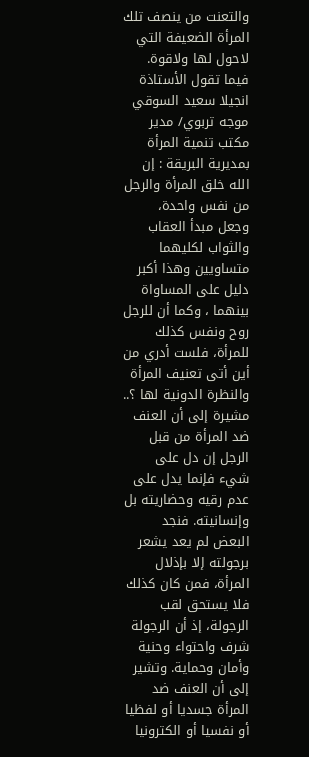والتعنت من ينصف تلك المرأة الضعيفة التي لاحول لها ولاقوة.
فيما تقول الأستاذة انجيلا سعيد السوقي موجه تربوي/ مدير مكتب تنمية المرأة بمديرية البريقة : إن الله خلق المرأة والرجل من نفس واحدة، وجعل مبدأ العقاب والثواب لكليهما متساويين وهذا أكبر دليل على المساواة بينهما ، وكما أن للرجل روح ونفس كذلك للمرأة، فلست أدري من أين أتى تعنيف المرأة والنظرة الدونية لها ؟.. مشيرة إلى أن العنف ضد المرأة من قبل الرجل إن دل على شيء فإنما يدل على عدم رقيه وحضاريته بل وإنسانيته. فنجد البعض لم يعد يشعر برجولته إلا بإذلال المرأة، فمن كان كذلك فلا يستحق لقب الرجولة، إذ أن الرجولة شرف واحتواء وحنية وأمان وحماية. وتشير إلى أن العنف ضد المرأة جسديا أو لفظيا أو نفسيا أو الكترونيا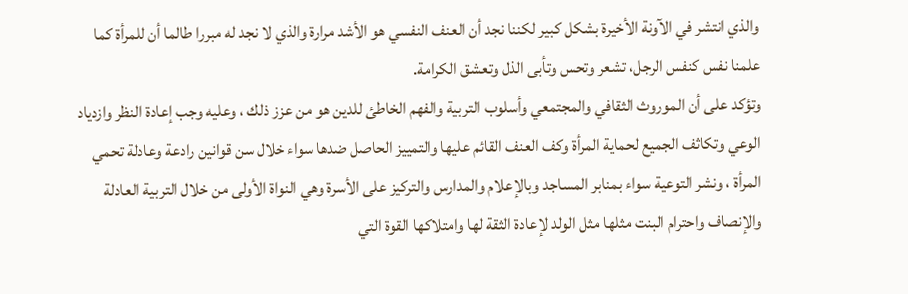والذي انتشر في الآونة الأخيرة بشكل كبير لكننا نجد أن العنف النفسي هو الأشد مرارة والذي لا نجد له مبررا طالما أن للمرأة كما علمنا نفس كنفس الرجل، تشعر وتحس وتأبى الذل وتعشق الكرامة.
وتؤكد على أن الموروث الثقافي والمجتمعي وأسلوب التربية والفهم الخاطئ للدين هو من عزز ذلك ، وعليه وجب إعادة النظر وازدياد الوعي وتكاثف الجميع لحماية المرأة وكف العنف القائم عليها والتمييز الحاصل ضدها سواء خلال سن قوانين رادعة وعادلة تحمي المرأة ، ونشر التوعية سواء بمنابر المساجد وبالإعلام والمدارس والتركيز على الأسرة وهي النواة الأولى من خلال التربية العادلة والإنصاف واحترام البنت مثلها مثل الولد لإعادة الثقة لها وامتلاكها القوة التي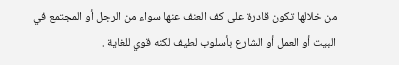من خلالها تكون قادرة على كف العنف عنها سواء من الرجل أو المجتمع في البيت أو العمل أو الشارع بأسلوب لطيف لكنه قوي للغاية .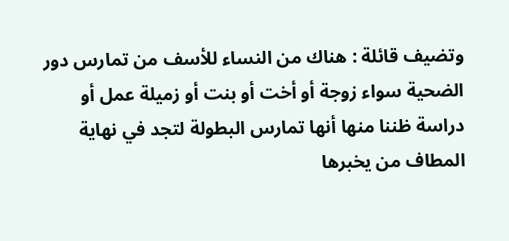وتضيف قائلة : هناك من النساء للأسف من تمارس دور الضحية سواء زوجة أو أخت أو بنت أو زميلة عمل أو دراسة ظننا منها أنها تمارس البطولة لتجد في نهاية المطاف من يخبرها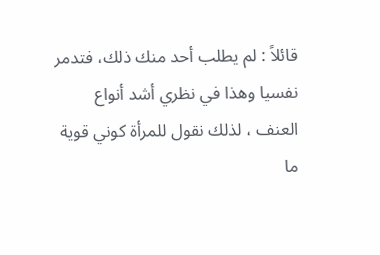قائلاً : لم يطلب أحد منك ذلك، فتدمر نفسيا وهذا في نظري أشد أنواع العنف ، لذلك نقول للمرأة كوني قوية ما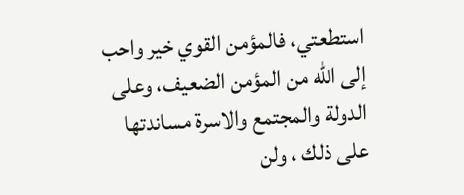استطعتي، فالمؤمن القوي خير واحب إلى الله من المؤمن الضعيف، وعلى الدولة والمجتمع والاسرة مساندتها على ذلك ، ولن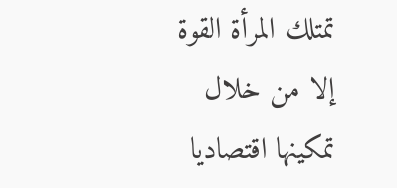تمتلك المرأة القوة إلا من خلال تمكينها اقتصاديا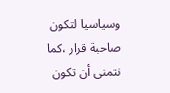وسياسيا لتكون صاحبة قرار ،كما نتمنى أن تكون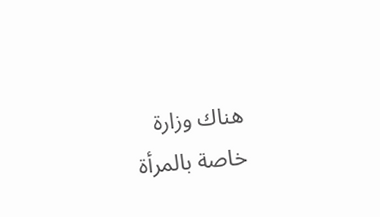هناك وزارة خاصة بالمرأة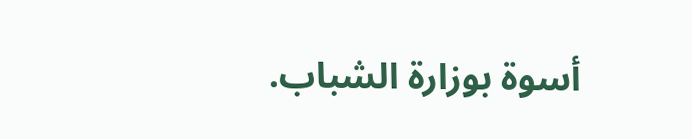أسوة بوزارة الشباب.